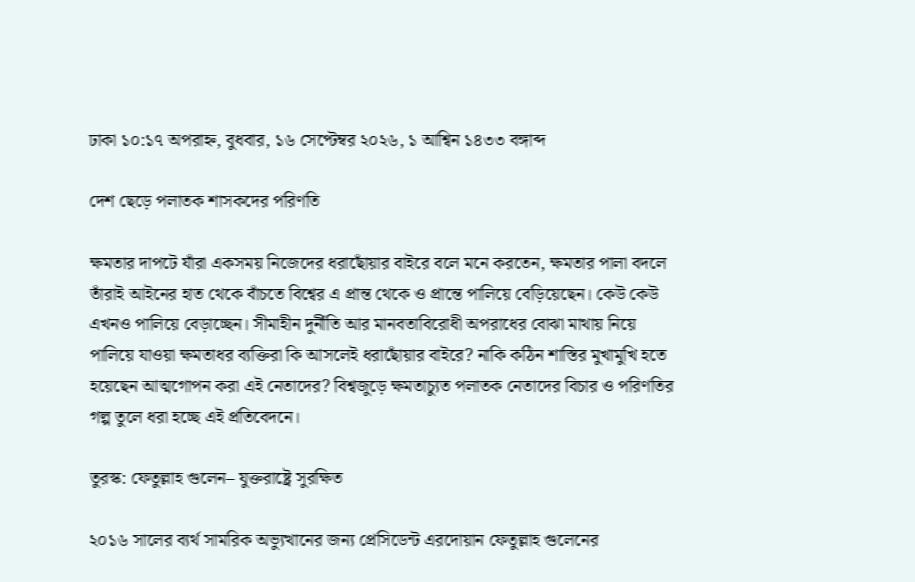ঢাকা ১০:১৭ অপরাহ্ন, বুধবার, ১৬ সেপ্টেম্বর ২০২৬, ১ আশ্বিন ১৪৩৩ বঙ্গাব্দ

দেশ ছেড়ে পলাতক শাসকদের পরিণতি

ক্ষমতার দাপটে যাঁরা একসময় নিজেদের ধরাছোঁয়ার বাইরে বলে মনে করতেন, ক্ষমতার পালা বদলে তাঁরাই আইনের হাত থেকে বাঁচতে বিশ্বের এ প্রান্ত থেকে ও প্রান্তে পালিয়ে বেড়িয়েছেন। কেউ কেউ এখনও পালিয়ে বেড়াচ্ছেন। সীমাহীন দুর্নীতি আর মানবতাবিরোধী অপরাধের বোঝা মাথায় নিয়ে পালিয়ে যাওয়া ক্ষমতাধর ব্যক্তিরা কি আসলেই ধরাছোঁয়ার বাইরে? নাকি কঠিন শাস্তির মুখামুখি হতে হয়েছেন আত্মগোপন করা এই নেতাদের? বিশ্বজুড়ে ক্ষমতাচ্যুত পলাতক নেতাদের বিচার ও পরিণতির গল্প তুলে ধরা হচ্ছে এই প্রতিবেদনে।

তুরস্ক: ফেতুল্লাহ গুলেন– যুক্তরাষ্ট্রে সুরক্ষিত

২০১৬ সালের ব্যর্থ সামরিক অভ্যুত্থানের জন্য প্রেসিডেন্ট এরদোয়ান ফেতুল্লাহ গুলেনের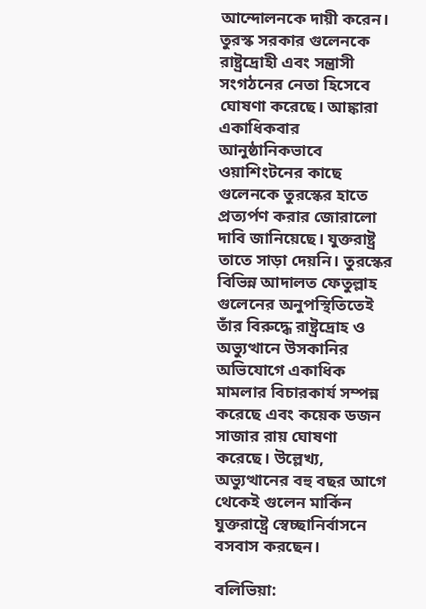আন্দোলনকে দায়ী করেন। তুরস্ক সরকার গুলেনকে রাষ্ট্রদ্রোহী এবং সন্ত্রাসী সংগঠনের নেতা হিসেবে ঘোষণা করেছে। আঙ্কারা একাধিকবার আনুষ্ঠানিকভাবে ওয়াশিংটনের কাছে গুলেনকে তুরস্কের হাতে প্রত্যর্পণ করার জোরালো দাবি জানিয়েছে। যুক্তরাষ্ট্র তাতে সাড়া দেয়নি। তুরস্কের বিভিন্ন আদালত ফেতুল্লাহ গুলেনের অনুপস্থিতিতেই তাঁর বিরুদ্ধে রাষ্ট্রদ্রোহ ও অভ্যুত্থানে উসকানির অভিযোগে একাধিক মামলার বিচারকার্য সম্পন্ন করেছে এবং কয়েক ডজন সাজার রায় ঘোষণা করেছে। উল্লেখ্য, অভ্যুত্থানের বহু বছর আগে থেকেই গুলেন মার্কিন যুক্তরাষ্ট্রে স্বেচ্ছানির্বাসনে বসবাস করছেন।

বলিভিয়া: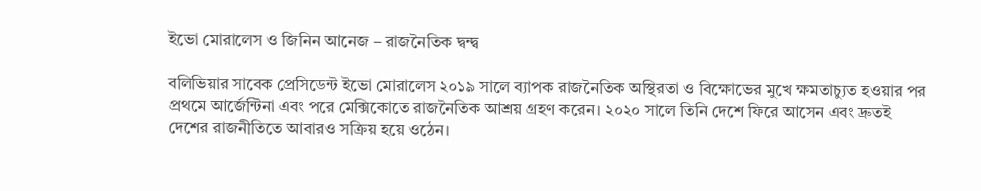ইভো মোরালেস ও জিনিন আনেজ – রাজনৈতিক দ্বন্দ্ব

বলিভিয়ার সাবেক প্রেসিডেন্ট ইভো মোরালেস ২০১৯ সালে ব্যাপক রাজনৈতিক অস্থিরতা ও বিক্ষোভের মুখে ক্ষমতাচ্যুত হওয়ার পর প্রথমে আর্জেন্টিনা এবং পরে মেক্সিকোতে রাজনৈতিক আশ্রয় গ্রহণ করেন। ২০২০ সালে তিনি দেশে ফিরে আসেন এবং দ্রুতই দেশের রাজনীতিতে আবারও সক্রিয় হয়ে ওঠেন।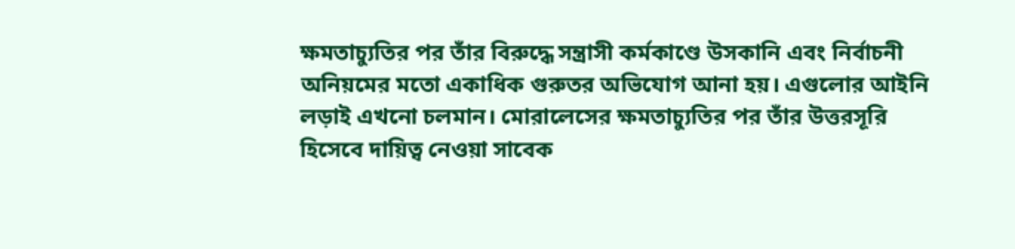ক্ষমতাচ্যুতির পর তাঁর বিরুদ্ধে সন্ত্রাসী কর্মকাণ্ডে উসকানি এবং নির্বাচনী অনিয়মের মতো একাধিক গুরুতর অভিযোগ আনা হয়। এগুলোর আইনি লড়াই এখনো চলমান। মোরালেসের ক্ষমতাচ্যুতির পর তাঁর উত্তরসূরি হিসেবে দায়িত্ব নেওয়া সাবেক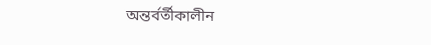অন্তর্বর্তীকালীন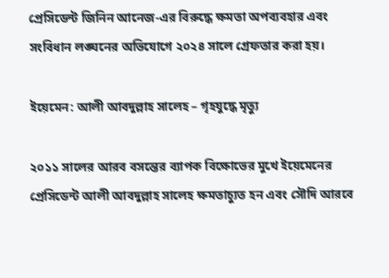প্রেসিডেন্ট জিনিন আনেজ-এর বিরুদ্ধে ক্ষমতা অপব্যবহার এবং সংবিধান লঙ্ঘনের অভিযোগে ২০২৪ সালে গ্রেফতার করা হয়।

ইয়েমেন: আলী আবদুল্লাহ সালেহ – গৃহযুদ্ধে মৃত্যু

২০১১ সালের আরব বসন্তের ব্যাপক বিক্ষোভের মুখে ইয়েমেনের প্রেসিডেন্ট আলী আবদুল্লাহ সালেহ ক্ষমতাচ্যুত হন এবং সৌদি আরবে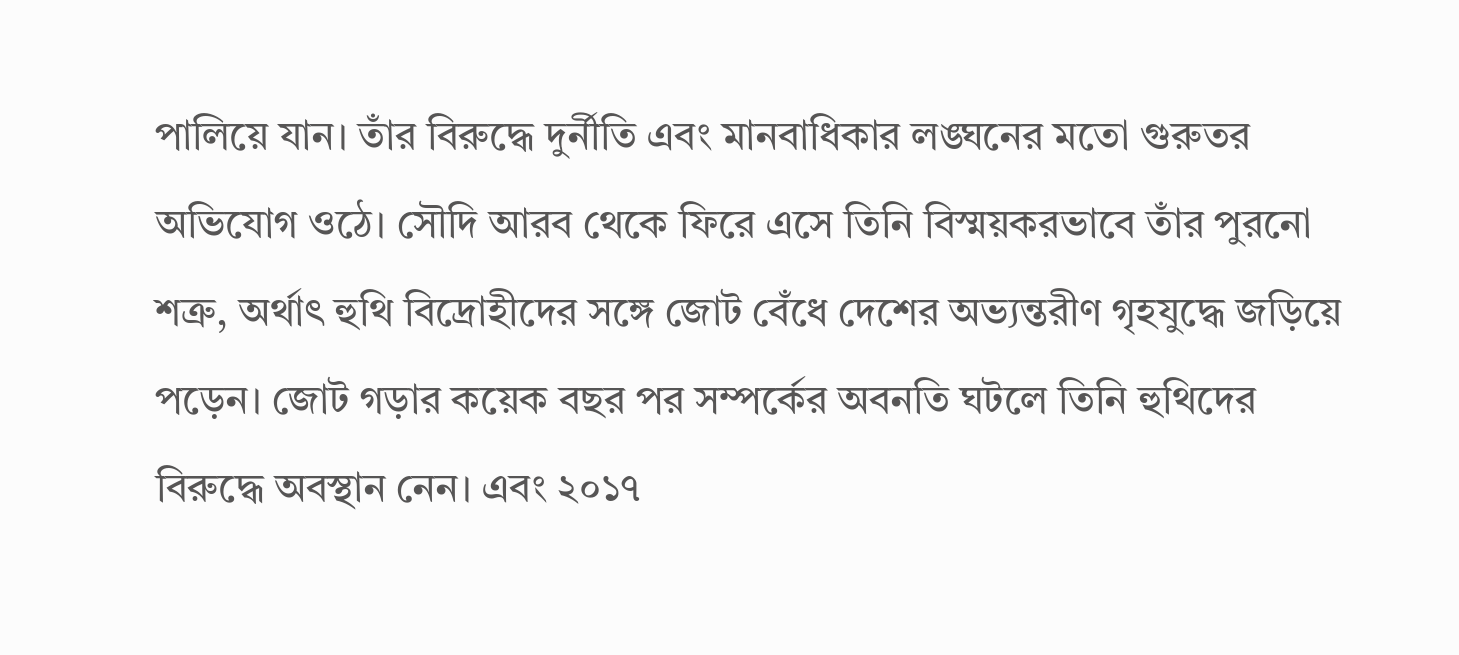পালিয়ে যান। তাঁর বিরুদ্ধে দুর্নীতি এবং মানবাধিকার লঙ্ঘনের মতো গুরুতর অভিযোগ ওঠে। সৌদি আরব থেকে ফিরে এসে তিনি বিস্ময়করভাবে তাঁর পুরনো শত্রু, অর্থাৎ হুথি বিদ্রোহীদের সঙ্গে জোট বেঁধে দেশের অভ্যন্তরীণ গৃহযুদ্ধে জড়িয়ে পড়েন। জোট গড়ার কয়েক বছর পর সম্পর্কের অবনতি ঘটলে তিনি হুথিদের বিরুদ্ধে অবস্থান নেন। এবং ২০১৭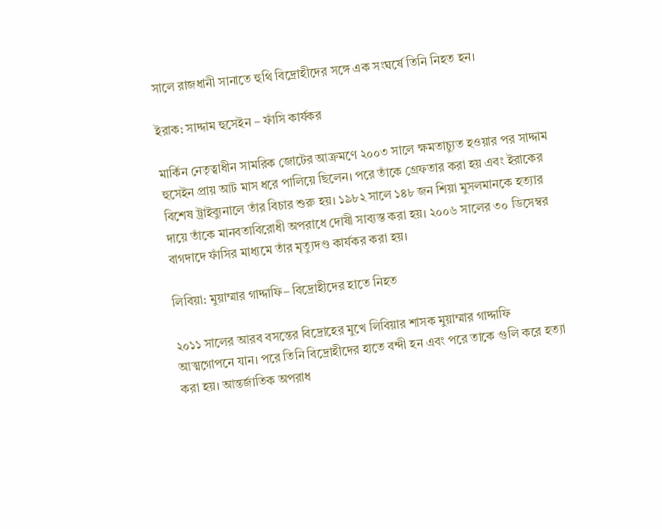সালে রাজধানী সানাতে হুথি বিদ্রোহীদের সঙ্গে এক সংঘর্ষে তিনি নিহত হন।

ইরাক: সাদ্দাম হুসেইন – ফাঁসি কার্যকর

মার্কিন নেতৃত্বাধীন সামরিক জোটের আক্রমণে ২০০৩ সালে ক্ষমতাচ্যুত হওয়ার পর সাদ্দাম হুসেইন প্রায় আট মাস ধরে পালিয়ে ছিলেন। পরে তাঁকে গ্রেফতার করা হয় এবং ইরাকের বিশেষ ট্রাইব্যুনালে তাঁর বিচার শুরু হয়। ১৯৮২ সালে ১৪৮ জন শিয়া মুসলমানকে হত্যার দায়ে তাঁকে মানবতাবিরোধী অপরাধে দোষী সাব্যস্ত করা হয়। ২০০৬ সালের ৩০ ডিসেম্বর বাগদাদে ফাঁসির মাধ্যমে তাঁর মৃত্যুদণ্ড কার্যকর করা হয়।

লিবিয়া: মুয়াম্মার গাদ্দাফি– বিদ্রোহীদের হাতে নিহত

২০১১ সালের আরব বসন্তের বিদ্রোহের মুখে লিবিয়ার শাসক মুয়াম্মার গাদ্দাফি আত্মগোপনে যান। পরে তিনি বিদ্রোহীদের হাতে বন্দী হন এবং পরে তাকে গুলি করে হত্যা করা হয়। আন্তর্জাতিক অপরাধ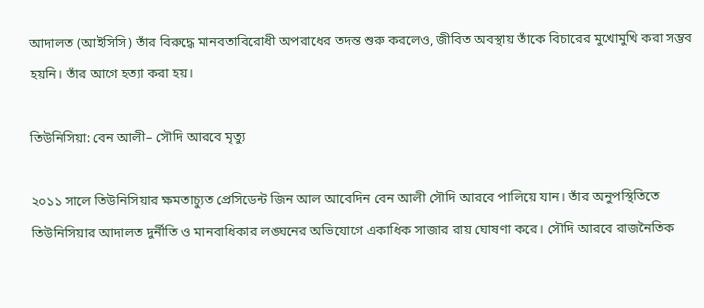আদালত (আইসিসি) তাঁর বিরুদ্ধে মানবতাবিরোধী অপরাধের তদন্ত শুরু করলেও, জীবিত অবস্থায় তাঁকে বিচারের মুখোমুখি করা সম্ভব হয়নি। তাঁর আগে হত্যা করা হয়।

তিউনিসিয়া: বেন আলী– সৌদি আরবে মৃত্যু

২০১১ সালে তিউনিসিয়ার ক্ষমতাচ্যুত প্রেসিডেন্ট জিন আল আবেদিন বেন আলী সৌদি আরবে পালিয়ে যান। তাঁর অনুপস্থিতিতে তিউনিসিয়ার আদালত দুর্নীতি ও মানবাধিকার লঙ্ঘনের অভিযোগে একাধিক সাজার রায় ঘোষণা করে। সৌদি আরবে রাজনৈতিক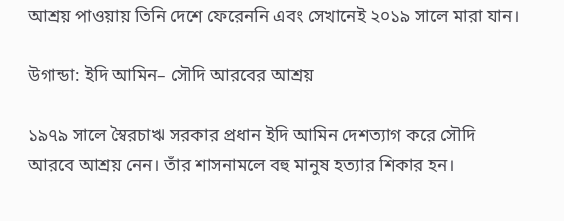আশ্রয় পাওয়ায় তিনি দেশে ফেরেননি এবং সেখানেই ২০১৯ সালে মারা যান।

উগান্ডা: ইদি আমিন– সৌদি আরবের আশ্রয়

১৯৭৯ সালে স্বৈরচাঋ সরকার প্রধান ইদি আমিন দেশত্যাগ করে সৌদি আরবে আশ্রয় নেন। তাঁর শাসনামলে বহু মানুষ হত্যার শিকার হন।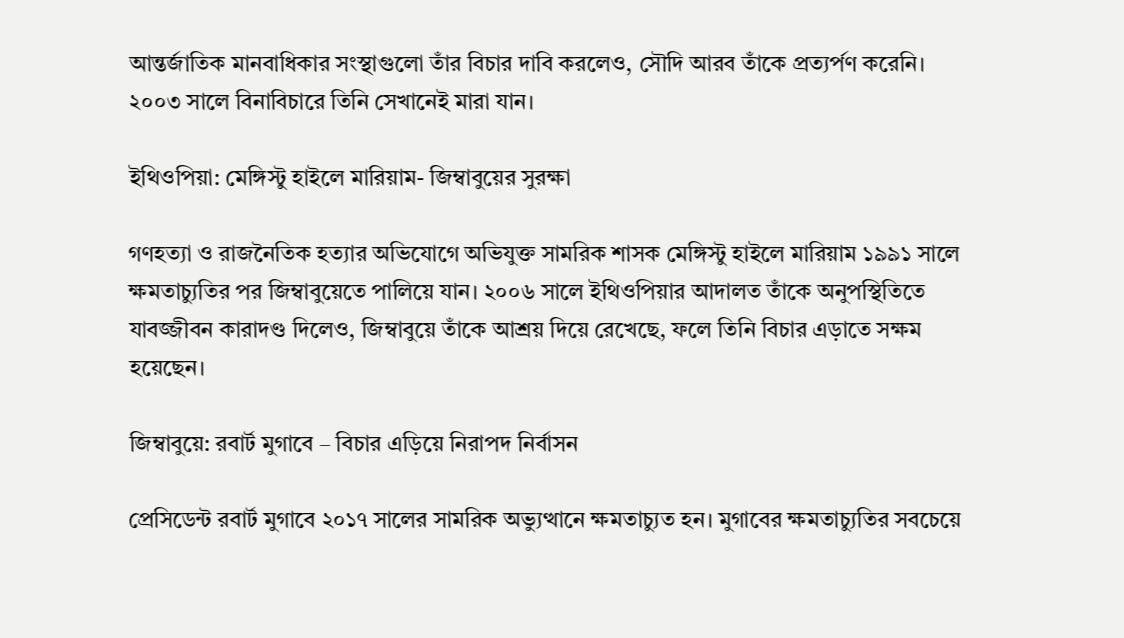আন্তর্জাতিক মানবাধিকার সংস্থাগুলো তাঁর বিচার দাবি করলেও, সৌদি আরব তাঁকে প্রত্যর্পণ করেনি। ২০০৩ সালে বিনাবিচারে তিনি সেখানেই মারা যান।

ইথিওপিয়া: মেঙ্গিস্টু হাইলে মারিয়াম- জিম্বাবুয়ের সুরক্ষা

গণহত্যা ও রাজনৈতিক হত্যার অভিযোগে অভিযুক্ত সামরিক শাসক মেঙ্গিস্টু হাইলে মারিয়াম ১৯৯১ সালে ক্ষমতাচ্যুতির পর জিম্বাবুয়েতে পালিয়ে যান। ২০০৬ সালে ইথিওপিয়ার আদালত তাঁকে অনুপস্থিতিতে যাবজ্জীবন কারাদণ্ড দিলেও, জিম্বাবুয়ে তাঁকে আশ্রয় দিয়ে রেখেছে, ফলে তিনি বিচার এড়াতে সক্ষম হয়েছেন।

জিম্বাবুয়ে: রবার্ট মুগাবে – বিচার এড়িয়ে নিরাপদ নির্বাসন

প্রেসিডেন্ট রবার্ট মুগাবে ২০১৭ সালের সামরিক অভ্যুত্থানে ক্ষমতাচ্যুত হন। মুগাবের ক্ষমতাচ্যুতির সবচেয়ে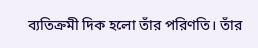ব্যতিক্রমী দিক হলো তাঁর পরিণতি। তাঁর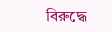বিরুদ্ধে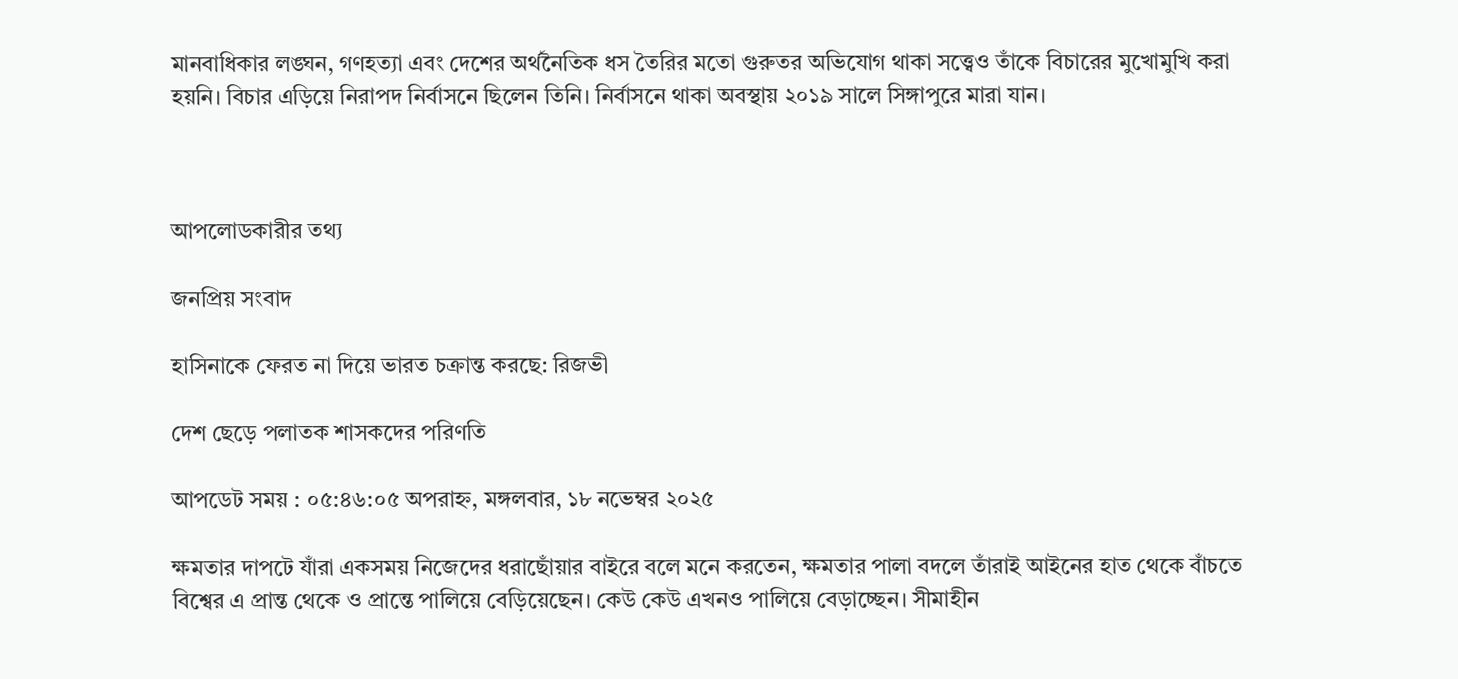মানবাধিকার লঙ্ঘন, গণহত্যা এবং দেশের অর্থনৈতিক ধস তৈরির মতো গুরুতর অভিযোগ থাকা সত্ত্বেও তাঁকে বিচারের মুখোমুখি করা হয়নি। বিচার এড়িয়ে নিরাপদ নির্বাসনে ছিলেন তিনি। নির্বাসনে থাকা অবস্থায় ২০১৯ সালে সিঙ্গাপুরে মারা যান।



আপলোডকারীর তথ্য

জনপ্রিয় সংবাদ

হাসিনাকে ফেরত না দিয়ে ভারত চক্রান্ত করছে: রিজভী

দেশ ছেড়ে পলাতক শাসকদের পরিণতি

আপডেট সময় : ০৫:৪৬:০৫ অপরাহ্ন, মঙ্গলবার, ১৮ নভেম্বর ২০২৫

ক্ষমতার দাপটে যাঁরা একসময় নিজেদের ধরাছোঁয়ার বাইরে বলে মনে করতেন, ক্ষমতার পালা বদলে তাঁরাই আইনের হাত থেকে বাঁচতে বিশ্বের এ প্রান্ত থেকে ও প্রান্তে পালিয়ে বেড়িয়েছেন। কেউ কেউ এখনও পালিয়ে বেড়াচ্ছেন। সীমাহীন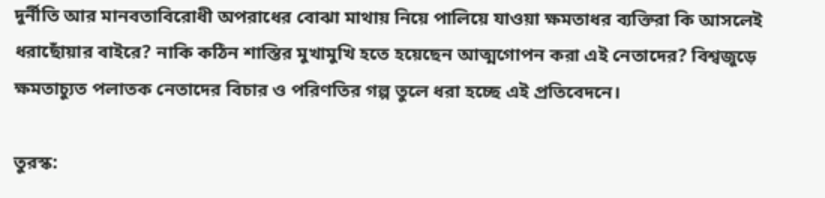দুর্নীতি আর মানবতাবিরোধী অপরাধের বোঝা মাথায় নিয়ে পালিয়ে যাওয়া ক্ষমতাধর ব্যক্তিরা কি আসলেই ধরাছোঁয়ার বাইরে? নাকি কঠিন শাস্তির মুখামুখি হতে হয়েছেন আত্মগোপন করা এই নেতাদের? বিশ্বজুড়ে ক্ষমতাচ্যুত পলাতক নেতাদের বিচার ও পরিণতির গল্প তুলে ধরা হচ্ছে এই প্রতিবেদনে।

তুরস্ক: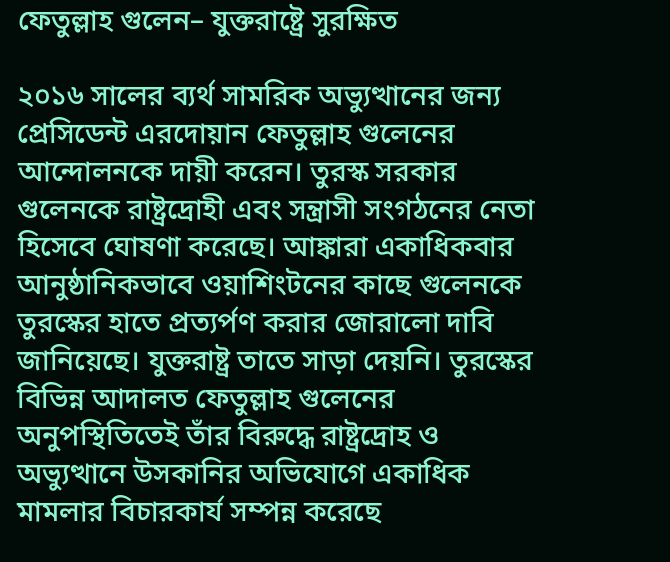ফেতুল্লাহ গুলেন– যুক্তরাষ্ট্রে সুরক্ষিত

২০১৬ সালের ব্যর্থ সামরিক অভ্যুত্থানের জন্য প্রেসিডেন্ট এরদোয়ান ফেতুল্লাহ গুলেনের আন্দোলনকে দায়ী করেন। তুরস্ক সরকার গুলেনকে রাষ্ট্রদ্রোহী এবং সন্ত্রাসী সংগঠনের নেতা হিসেবে ঘোষণা করেছে। আঙ্কারা একাধিকবার আনুষ্ঠানিকভাবে ওয়াশিংটনের কাছে গুলেনকে তুরস্কের হাতে প্রত্যর্পণ করার জোরালো দাবি জানিয়েছে। যুক্তরাষ্ট্র তাতে সাড়া দেয়নি। তুরস্কের বিভিন্ন আদালত ফেতুল্লাহ গুলেনের অনুপস্থিতিতেই তাঁর বিরুদ্ধে রাষ্ট্রদ্রোহ ও অভ্যুত্থানে উসকানির অভিযোগে একাধিক মামলার বিচারকার্য সম্পন্ন করেছে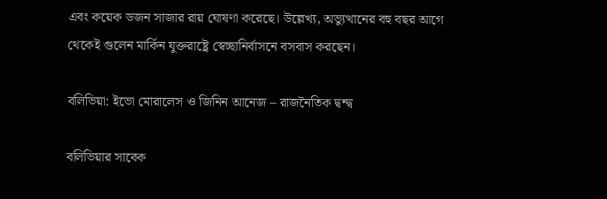এবং কয়েক ডজন সাজার রায় ঘোষণা করেছে। উল্লেখ্য, অভ্যুত্থানের বহু বছর আগে থেকেই গুলেন মার্কিন যুক্তরাষ্ট্রে স্বেচ্ছানির্বাসনে বসবাস করছেন।

বলিভিয়া: ইভো মোরালেস ও জিনিন আনেজ – রাজনৈতিক দ্বন্দ্ব

বলিভিয়ার সাবেক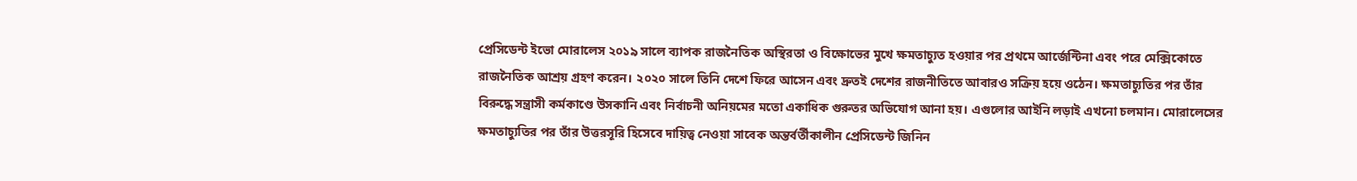প্রেসিডেন্ট ইভো মোরালেস ২০১৯ সালে ব্যাপক রাজনৈতিক অস্থিরতা ও বিক্ষোভের মুখে ক্ষমতাচ্যুত হওয়ার পর প্রথমে আর্জেন্টিনা এবং পরে মেক্সিকোতে রাজনৈতিক আশ্রয় গ্রহণ করেন। ২০২০ সালে তিনি দেশে ফিরে আসেন এবং দ্রুতই দেশের রাজনীতিতে আবারও সক্রিয় হয়ে ওঠেন। ক্ষমতাচ্যুতির পর তাঁর বিরুদ্ধে সন্ত্রাসী কর্মকাণ্ডে উসকানি এবং নির্বাচনী অনিয়মের মতো একাধিক গুরুতর অভিযোগ আনা হয়। এগুলোর আইনি লড়াই এখনো চলমান। মোরালেসের ক্ষমতাচ্যুতির পর তাঁর উত্তরসূরি হিসেবে দায়িত্ব নেওয়া সাবেক অন্তর্বর্তীকালীন প্রেসিডেন্ট জিনিন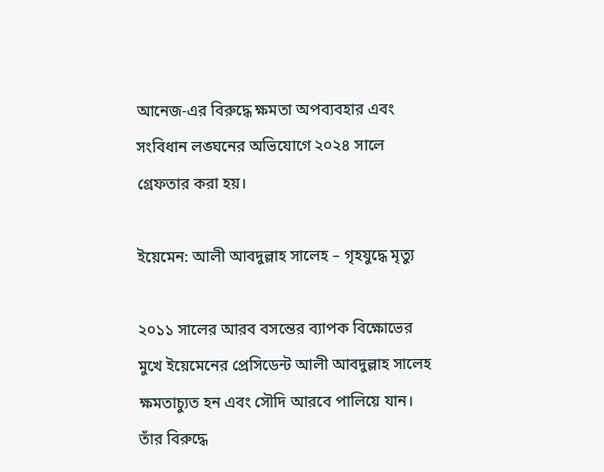আনেজ-এর বিরুদ্ধে ক্ষমতা অপব্যবহার এবং সংবিধান লঙ্ঘনের অভিযোগে ২০২৪ সালে গ্রেফতার করা হয়।

ইয়েমেন: আলী আবদুল্লাহ সালেহ – গৃহযুদ্ধে মৃত্যু

২০১১ সালের আরব বসন্তের ব্যাপক বিক্ষোভের মুখে ইয়েমেনের প্রেসিডেন্ট আলী আবদুল্লাহ সালেহ ক্ষমতাচ্যুত হন এবং সৌদি আরবে পালিয়ে যান। তাঁর বিরুদ্ধে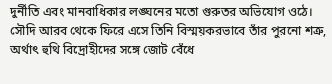দুর্নীতি এবং মানবাধিকার লঙ্ঘনের মতো গুরুতর অভিযোগ ওঠে। সৌদি আরব থেকে ফিরে এসে তিনি বিস্ময়করভাবে তাঁর পুরনো শত্রু, অর্থাৎ হুথি বিদ্রোহীদের সঙ্গে জোট বেঁধে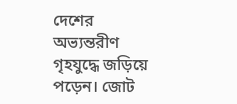দেশের অভ্যন্তরীণ গৃহযুদ্ধে জড়িয়ে পড়েন। জোট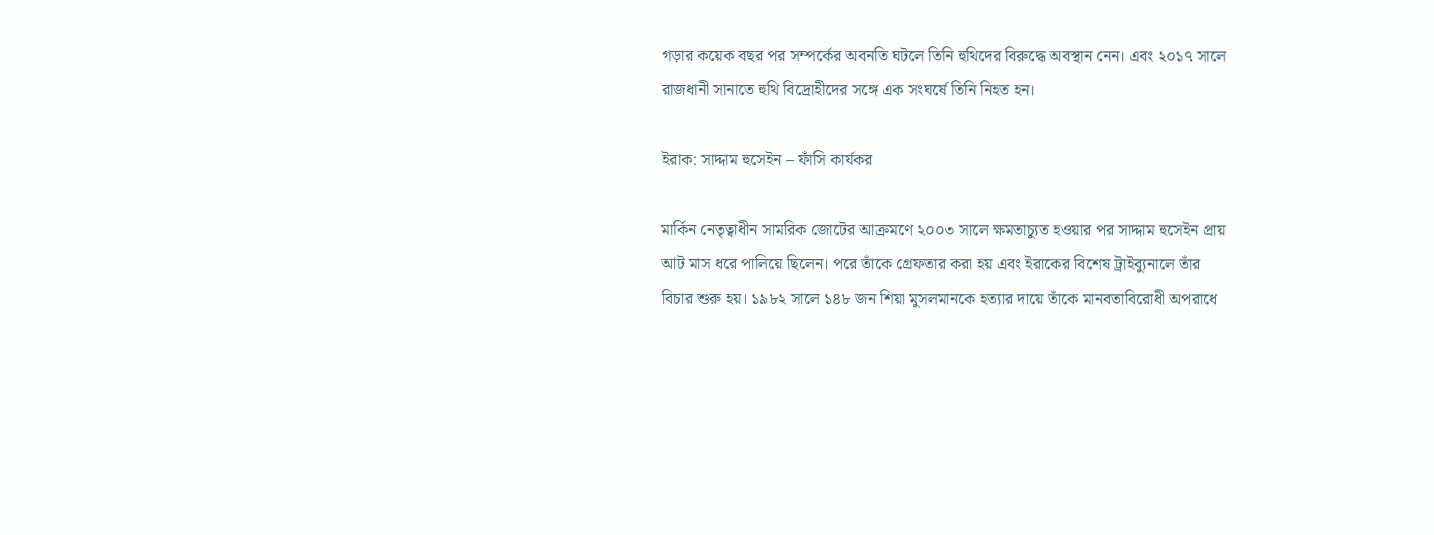গড়ার কয়েক বছর পর সম্পর্কের অবনতি ঘটলে তিনি হুথিদের বিরুদ্ধে অবস্থান নেন। এবং ২০১৭ সালে রাজধানী সানাতে হুথি বিদ্রোহীদের সঙ্গে এক সংঘর্ষে তিনি নিহত হন।

ইরাক: সাদ্দাম হুসেইন – ফাঁসি কার্যকর

মার্কিন নেতৃত্বাধীন সামরিক জোটের আক্রমণে ২০০৩ সালে ক্ষমতাচ্যুত হওয়ার পর সাদ্দাম হুসেইন প্রায় আট মাস ধরে পালিয়ে ছিলেন। পরে তাঁকে গ্রেফতার করা হয় এবং ইরাকের বিশেষ ট্রাইব্যুনালে তাঁর বিচার শুরু হয়। ১৯৮২ সালে ১৪৮ জন শিয়া মুসলমানকে হত্যার দায়ে তাঁকে মানবতাবিরোধী অপরাধে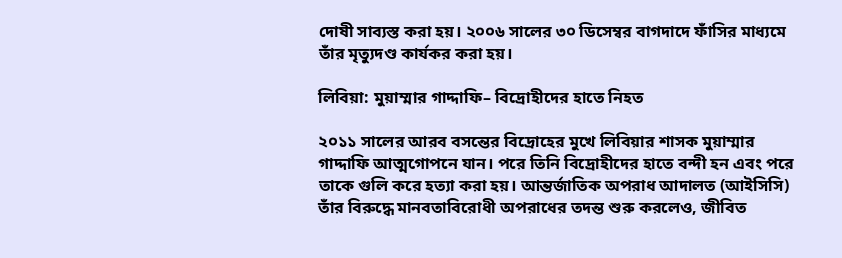দোষী সাব্যস্ত করা হয়। ২০০৬ সালের ৩০ ডিসেম্বর বাগদাদে ফাঁসির মাধ্যমে তাঁর মৃত্যুদণ্ড কার্যকর করা হয়।

লিবিয়া: মুয়াম্মার গাদ্দাফি– বিদ্রোহীদের হাতে নিহত

২০১১ সালের আরব বসন্তের বিদ্রোহের মুখে লিবিয়ার শাসক মুয়াম্মার গাদ্দাফি আত্মগোপনে যান। পরে তিনি বিদ্রোহীদের হাতে বন্দী হন এবং পরে তাকে গুলি করে হত্যা করা হয়। আন্তর্জাতিক অপরাধ আদালত (আইসিসি) তাঁর বিরুদ্ধে মানবতাবিরোধী অপরাধের তদন্ত শুরু করলেও, জীবিত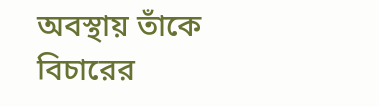অবস্থায় তাঁকে বিচারের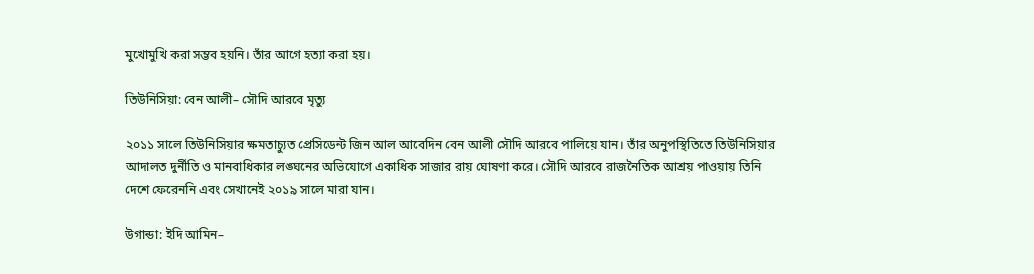মুখোমুখি করা সম্ভব হয়নি। তাঁর আগে হত্যা করা হয়।

তিউনিসিয়া: বেন আলী– সৌদি আরবে মৃত্যু

২০১১ সালে তিউনিসিয়ার ক্ষমতাচ্যুত প্রেসিডেন্ট জিন আল আবেদিন বেন আলী সৌদি আরবে পালিয়ে যান। তাঁর অনুপস্থিতিতে তিউনিসিয়ার আদালত দুর্নীতি ও মানবাধিকার লঙ্ঘনের অভিযোগে একাধিক সাজার রায় ঘোষণা করে। সৌদি আরবে রাজনৈতিক আশ্রয় পাওয়ায় তিনি দেশে ফেরেননি এবং সেখানেই ২০১৯ সালে মারা যান।

উগান্ডা: ইদি আমিন–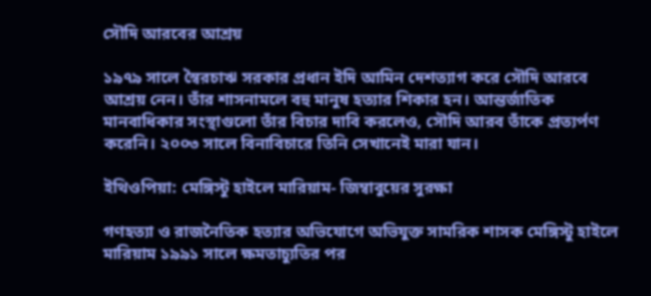সৌদি আরবের আশ্রয়

১৯৭৯ সালে স্বৈরচাঋ সরকার প্রধান ইদি আমিন দেশত্যাগ করে সৌদি আরবে আশ্রয় নেন। তাঁর শাসনামলে বহু মানুষ হত্যার শিকার হন। আন্তর্জাতিক মানবাধিকার সংস্থাগুলো তাঁর বিচার দাবি করলেও, সৌদি আরব তাঁকে প্রত্যর্পণ করেনি। ২০০৩ সালে বিনাবিচারে তিনি সেখানেই মারা যান।

ইথিওপিয়া: মেঙ্গিস্টু হাইলে মারিয়াম- জিম্বাবুয়ের সুরক্ষা

গণহত্যা ও রাজনৈতিক হত্যার অভিযোগে অভিযুক্ত সামরিক শাসক মেঙ্গিস্টু হাইলে মারিয়াম ১৯৯১ সালে ক্ষমতাচ্যুতির পর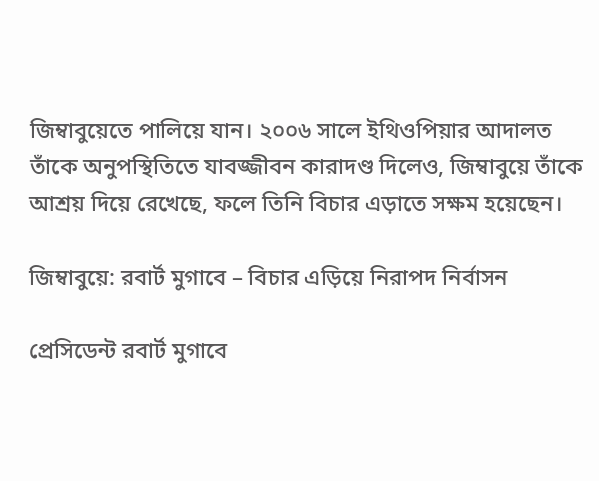জিম্বাবুয়েতে পালিয়ে যান। ২০০৬ সালে ইথিওপিয়ার আদালত তাঁকে অনুপস্থিতিতে যাবজ্জীবন কারাদণ্ড দিলেও, জিম্বাবুয়ে তাঁকে আশ্রয় দিয়ে রেখেছে, ফলে তিনি বিচার এড়াতে সক্ষম হয়েছেন।

জিম্বাবুয়ে: রবার্ট মুগাবে – বিচার এড়িয়ে নিরাপদ নির্বাসন

প্রেসিডেন্ট রবার্ট মুগাবে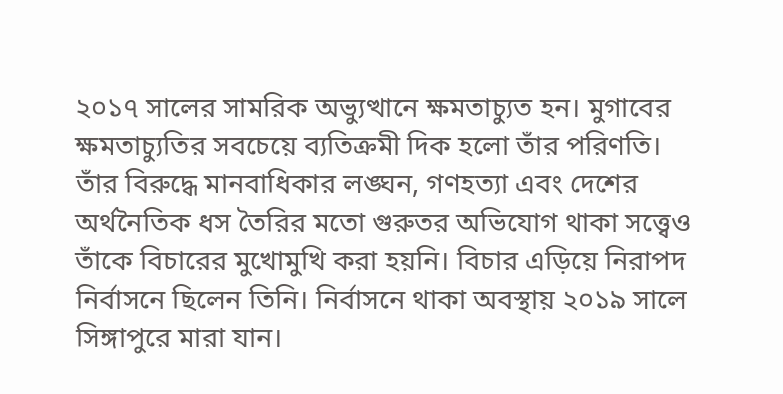২০১৭ সালের সামরিক অভ্যুত্থানে ক্ষমতাচ্যুত হন। মুগাবের ক্ষমতাচ্যুতির সবচেয়ে ব্যতিক্রমী দিক হলো তাঁর পরিণতি। তাঁর বিরুদ্ধে মানবাধিকার লঙ্ঘন, গণহত্যা এবং দেশের অর্থনৈতিক ধস তৈরির মতো গুরুতর অভিযোগ থাকা সত্ত্বেও তাঁকে বিচারের মুখোমুখি করা হয়নি। বিচার এড়িয়ে নিরাপদ নির্বাসনে ছিলেন তিনি। নির্বাসনে থাকা অবস্থায় ২০১৯ সালে সিঙ্গাপুরে মারা যান।